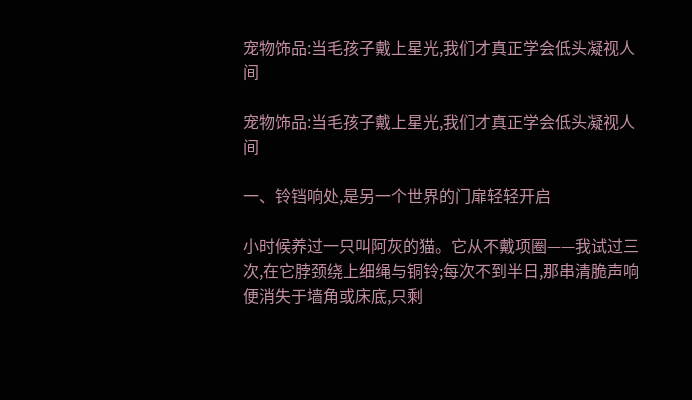宠物饰品:当毛孩子戴上星光,我们才真正学会低头凝视人间

宠物饰品:当毛孩子戴上星光,我们才真正学会低头凝视人间

一、铃铛响处,是另一个世界的门扉轻轻开启

小时候养过一只叫阿灰的猫。它从不戴项圈——我试过三次,在它脖颈绕上细绳与铜铃;每次不到半日,那串清脆声响便消失于墙角或床底,只剩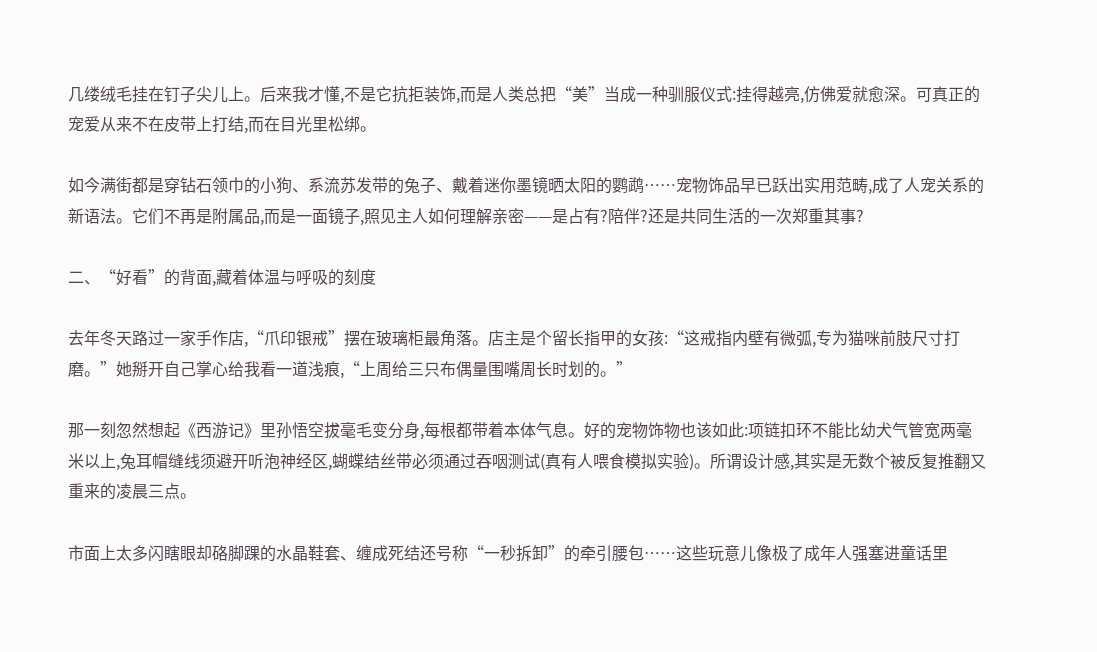几缕绒毛挂在钉子尖儿上。后来我才懂,不是它抗拒装饰,而是人类总把“美”当成一种驯服仪式:挂得越亮,仿佛爱就愈深。可真正的宠爱从来不在皮带上打结,而在目光里松绑。

如今满街都是穿钻石领巾的小狗、系流苏发带的兔子、戴着迷你墨镜晒太阳的鹦鹉……宠物饰品早已跃出实用范畴,成了人宠关系的新语法。它们不再是附属品,而是一面镜子,照见主人如何理解亲密——是占有?陪伴?还是共同生活的一次郑重其事?

二、“好看”的背面,藏着体温与呼吸的刻度

去年冬天路过一家手作店,“爪印银戒”摆在玻璃柜最角落。店主是个留长指甲的女孩:“这戒指内壁有微弧,专为猫咪前肢尺寸打磨。”她掰开自己掌心给我看一道浅痕,“上周给三只布偶量围嘴周长时划的。”

那一刻忽然想起《西游记》里孙悟空拔毫毛变分身,每根都带着本体气息。好的宠物饰物也该如此:项链扣环不能比幼犬气管宽两毫米以上,兔耳帽缝线须避开听泡神经区,蝴蝶结丝带必须通过吞咽测试(真有人喂食模拟实验)。所谓设计感,其实是无数个被反复推翻又重来的凌晨三点。

市面上太多闪瞎眼却硌脚踝的水晶鞋套、缠成死结还号称“一秒拆卸”的牵引腰包……这些玩意儿像极了成年人强塞进童话里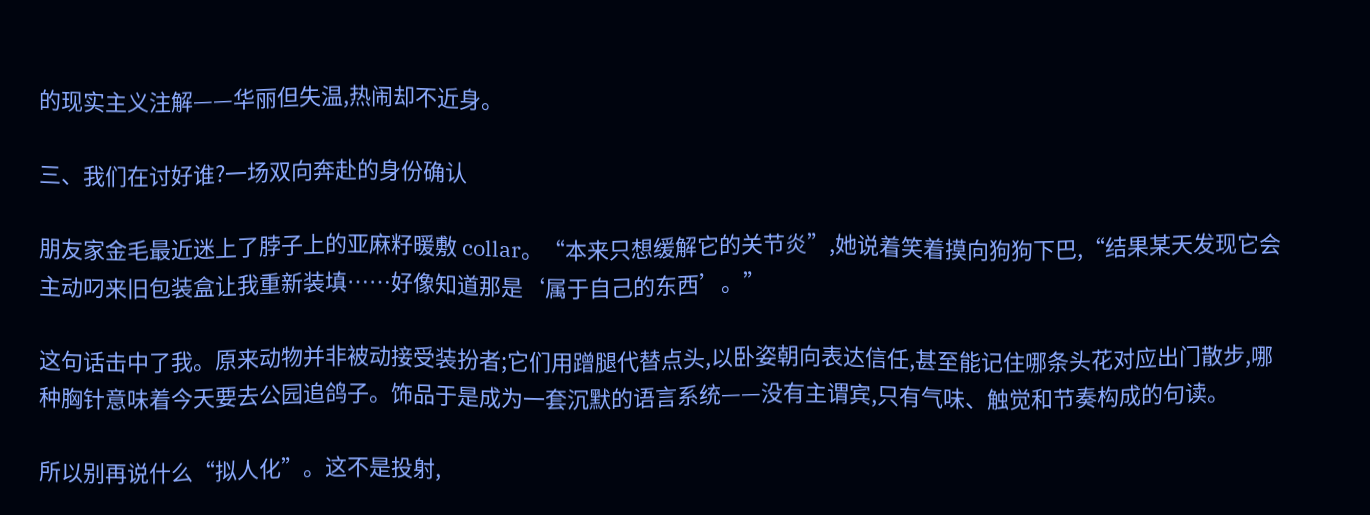的现实主义注解——华丽但失温,热闹却不近身。

三、我们在讨好谁?一场双向奔赴的身份确认

朋友家金毛最近迷上了脖子上的亚麻籽暖敷 collar。“本来只想缓解它的关节炎”,她说着笑着摸向狗狗下巴,“结果某天发现它会主动叼来旧包装盒让我重新装填……好像知道那是‘属于自己的东西’。”

这句话击中了我。原来动物并非被动接受装扮者;它们用蹭腿代替点头,以卧姿朝向表达信任,甚至能记住哪条头花对应出门散步,哪种胸针意味着今天要去公园追鸽子。饰品于是成为一套沉默的语言系统——没有主谓宾,只有气味、触觉和节奏构成的句读。

所以别再说什么“拟人化”。这不是投射,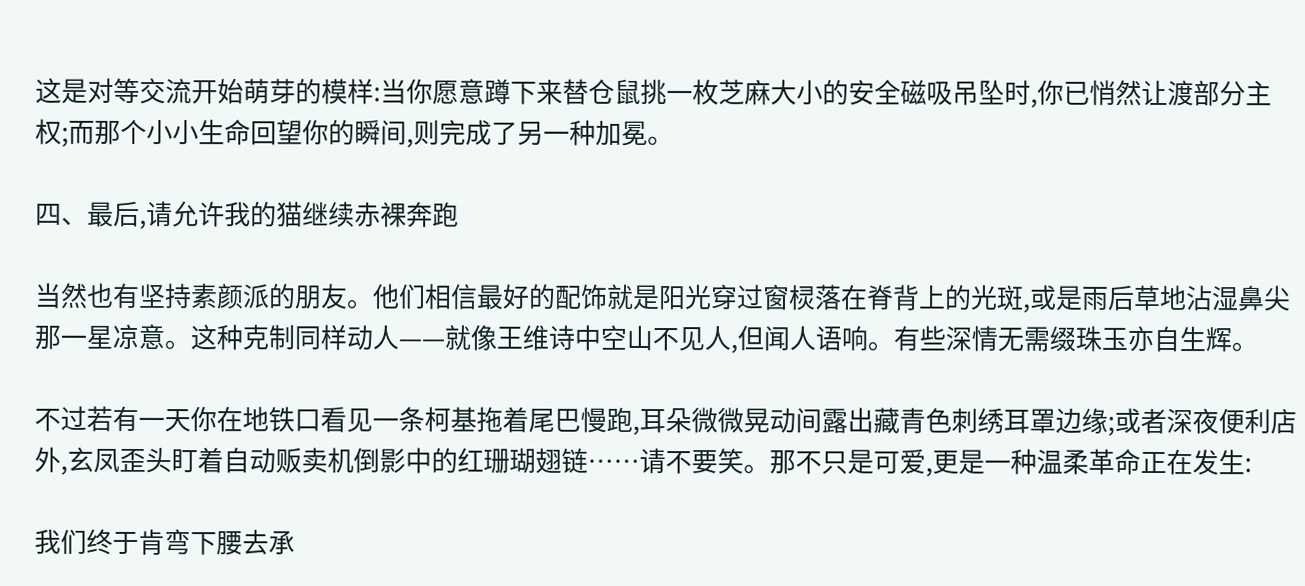这是对等交流开始萌芽的模样:当你愿意蹲下来替仓鼠挑一枚芝麻大小的安全磁吸吊坠时,你已悄然让渡部分主权;而那个小小生命回望你的瞬间,则完成了另一种加冕。

四、最后,请允许我的猫继续赤裸奔跑

当然也有坚持素颜派的朋友。他们相信最好的配饰就是阳光穿过窗棂落在脊背上的光斑,或是雨后草地沾湿鼻尖那一星凉意。这种克制同样动人——就像王维诗中空山不见人,但闻人语响。有些深情无需缀珠玉亦自生辉。

不过若有一天你在地铁口看见一条柯基拖着尾巴慢跑,耳朵微微晃动间露出藏青色刺绣耳罩边缘;或者深夜便利店外,玄凤歪头盯着自动贩卖机倒影中的红珊瑚翅链……请不要笑。那不只是可爱,更是一种温柔革命正在发生:

我们终于肯弯下腰去承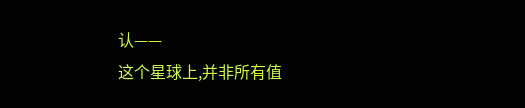认——
这个星球上,并非所有值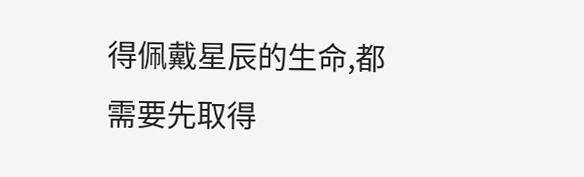得佩戴星辰的生命,都需要先取得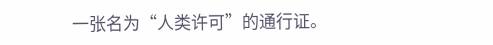一张名为“人类许可”的通行证。